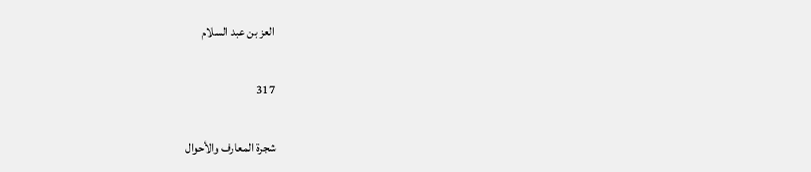العز بن عبد السلام

317

شجرة المعارف والأحوال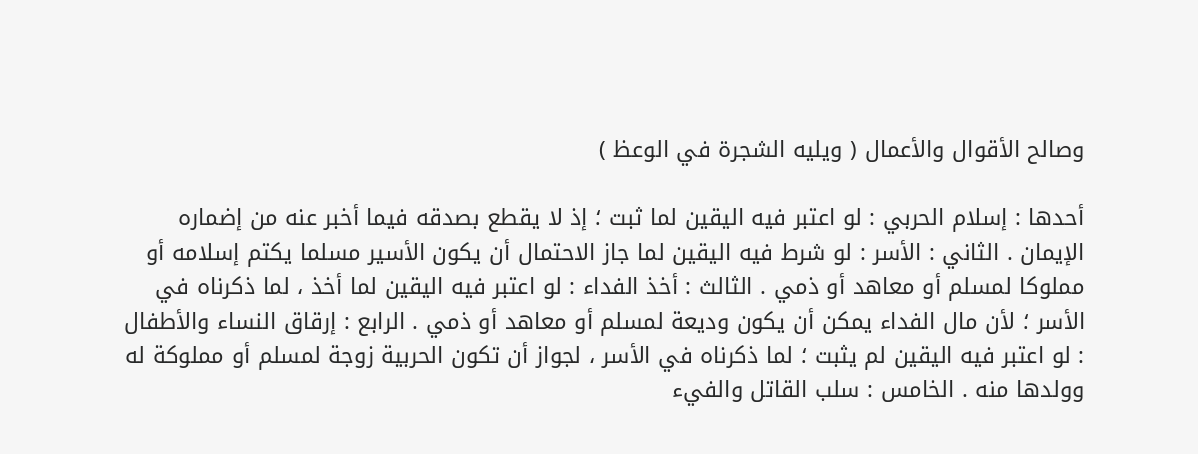وصالح الأقوال والأعمال ( ويليه الشجرة في الوعظ )

أحدها : إسلام الحربي : لو اعتبر فيه اليقين لما ثبت ؛ إذ لا يقطع بصدقه فيما أخبر عنه من إضماره الإيمان . الثاني : الأسر : لو شرط فيه اليقين لما جاز الاحتمال أن يكون الأسير مسلما يكتم إسلامه أو مملوكا لمسلم أو معاهد أو ذمي . الثالث : أخذ الفداء : لو اعتبر فيه اليقين لما أخذ ، لما ذكرناه في الأسر ؛ لأن مال الفداء يمكن أن يكون وديعة لمسلم أو معاهد أو ذمي . الرابع : إرقاق النساء والأطفال : لو اعتبر فيه اليقين لم يثبت ؛ لما ذكرناه في الأسر ، لجواز أن تكون الحربية زوجة لمسلم أو مملوكة له وولدها منه . الخامس : سلب القاتل والفيء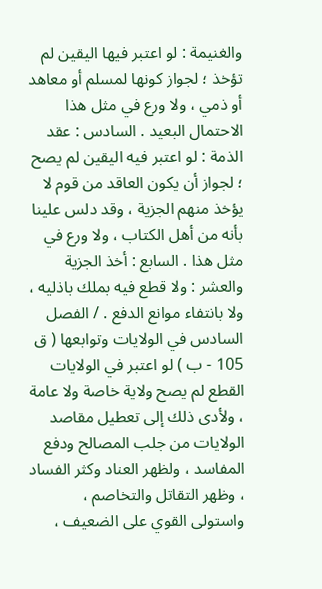والغنيمة : لو اعتبر فيها اليقين لم تؤخذ ؛ لجواز كونها لمسلم أو معاهد أو ذمي ، ولا ورع في مثل هذا الاحتمال البعيد . السادس : عقد الذمة : لو اعتبر فيه اليقين لم يصح ؛ لجواز أن يكون العاقد من قوم لا يؤخذ منهم الجزية ، وقد دلس علينا بأنه من أهل الكتاب ، ولا ورع في مثل هذا . السابع : أخذ الجزية والعشر : ولا قطع فيه بملك باذليه ، ولا بانتفاء موانع الدفع . / الفصل السادس في الولايات وتوابعها ( ق 105 - ب ) لو اعتبر في الولايات القطع لم يصح ولاية خاصة ولا عامة ، ولأدى ذلك إلى تعطيل مقاصد الولايات من جلب المصالح ودفع المفاسد ، ولظهر العناد وكثر الفساد ، وظهر التقاتل والتخاصم ، واستولى القوي على الضعيف ،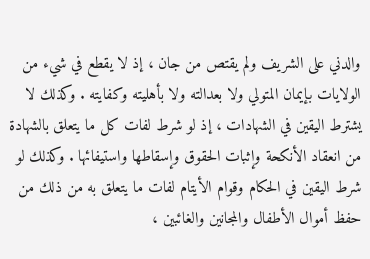والدني على الشريف ولم يقتص من جان ، إذ لا يقطع في شيء من الولايات بإيمان المتولي ولا بعدالته ولا بأهليته وكفايته . وكذلك لا يشترط اليقين في الشهادات ، إذ لو شرط لفات كل ما يتعلق بالشهادة من انعقاد الأنكحة وإثبات الحقوق وإسقاطها واستيفائها . وكذلك لو شرط اليقين في الحكام وقوام الأيتام لفات ما يتعلق به من ذلك من حفظ أموال الأطفال والمجانين والغائبين ،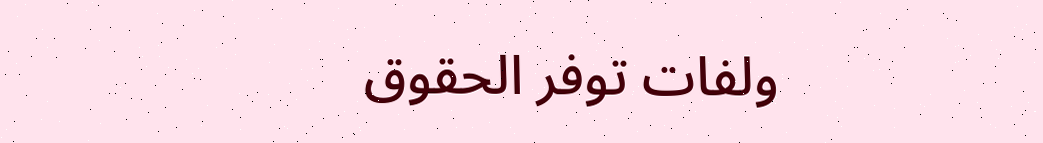ولفات توفر الحقوق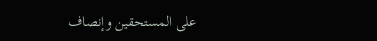على المستحقين وإنصاف